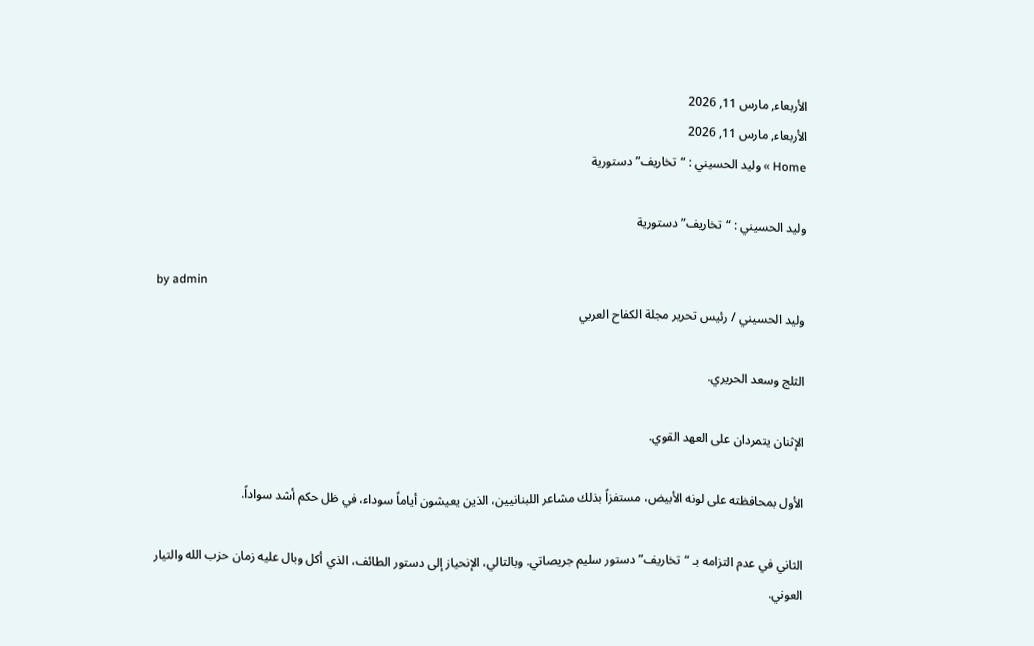الأربعاء, مارس 11, 2026
الأربعاء, مارس 11, 2026
Home » وليد الحسيني : “تخاريف” دستورية

وليد الحسيني : “تخاريف” دستورية

by admin
وليد الحسيني / رئيس تحرير مجلة الكفاح العربي

الثلج وسعد الحريري.

الإثنان يتمردان على العهد القوي.

الأول بمحافظته على لونه الأبيض، مستفزاً بذلك مشاعر اللبنانيين، الذين يعيشون أياماً سوداء، في ظل حكم أشد سواداً.

الثاني في عدم التزامه بـ “تخاريف” دستور سليم جريصاتي. وبالتالي، الإنحياز إلى دستور الطائف، الذي أكل وبال عليه زمان حزب الله والتيار العوني.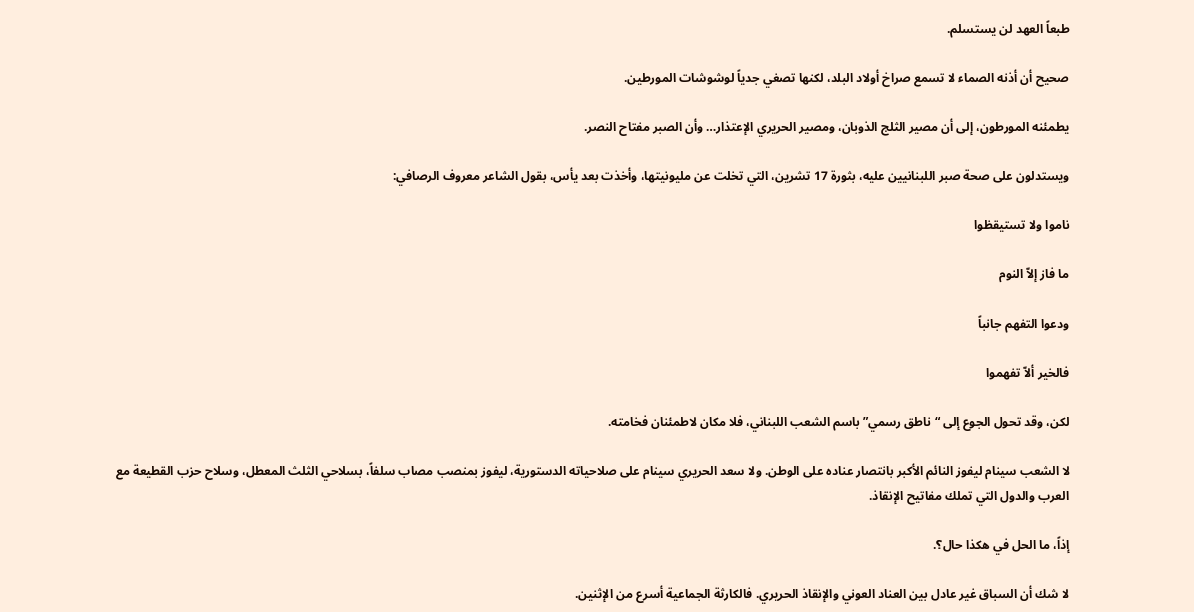طبعاً العهد لن يستسلم.

صحيح أن أذنه الصماء لا تسمع صراخ أولاد البلد، لكنها تصغي جدياً لوشوشات المورطين.

يطمئنه المورطون، إلى أن مصير الثلج الذوبان، ومصير الحريري الإعتذار… وأن الصبر مفتاح النصر.

ويستدلون على صحة صبر اللبنانيين عليه، بثورة 17 تشرين، التي تخلت عن مليونيتها، وأخذت بعد يأس، بقول الشاعر معروف الرصافي:

ناموا ولا تستيقظوا

ما فاز إلاّ النوم

ودعوا التفهم جانباً

فالخير ألاّ تفهموا

لكن، وقد تحول الجوع إلى “ناطق رسمي” باسم الشعب اللبناني، فلا مكان لاطمئنان فخامته.

لا الشعب سينام ليفوز النائم الأكبر بانتصار عناده على الوطن. ولا سعد الحريري سينام على صلاحياته الدستورية، ليفوز بمنصب مصاب سلفاً، بسلاحي الثلث المعطل، وسلاح حزب القطيعة مع العرب والدول التي تملك مفاتيح الإنقاذ.

إذاً، ما الحل في هكذا حال؟.

لا شك أن السباق غير عادل بين العناد العوني والإنقاذ الحريري. فالكارثة الجماعية أسرع من الإثنين.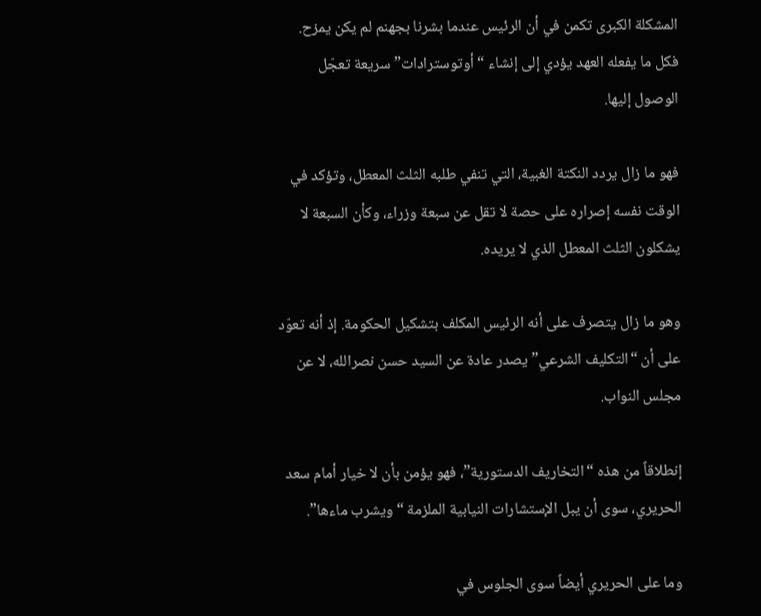المشكلة الكبرى تكمن في أن الرئيس عندما بشرنا بجهنم لم يكن يمزح. فكل ما يفعله العهد يؤدي إلى إنشاء “أوتوسترادات” سريعة تعجّل الوصول إليها.

فهو ما زال يردد النكتة الغبية، التي تنفي طلبه الثلث المعطل، وتؤكد في الوقت نفسه إصراره على حصة لا تقل عن سبعة وزراء، وكأن السبعة لا يشكلون الثلث المعطل الذي لا يريده.

وهو ما زال يتصرف على أنه الرئيس المكلف بتشكيل الحكومة. إذ أنه تعوّد على أن “التكليف الشرعي” يصدر عادة عن السيد حسن نصرالله، لا عن مجلس النواب.

إنطلاقاً من هذه “التخاريف الدستورية”، فهو يؤمن بأن لا خيار أمام سعد الحريري، سوى أن يبل الإستشارات النيابية الملزمة “ويشرب ماءها”.

وما على الحريري أيضاً سوى الجلوس في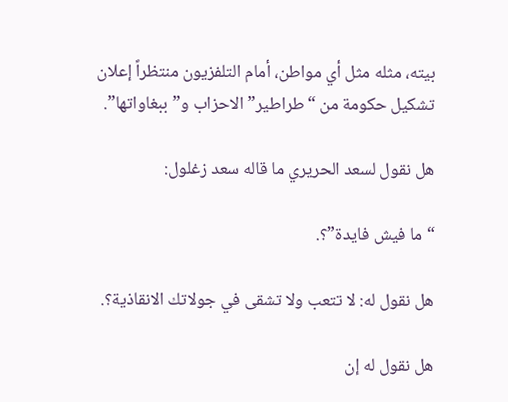بيته، مثله مثل أي مواطن، أمام التلفزيون منتظراً إعلان تشكيل حكومة من “طراطير” الاحزاب و”ببغاواتها”.

هل نقول لسعد الحريري ما قاله سعد زغلول:

“ما فيش فايدة”؟.

هل نقول له: لا تتعب ولا تشقى في جولاتك الانقاذية؟.

هل نقول له إن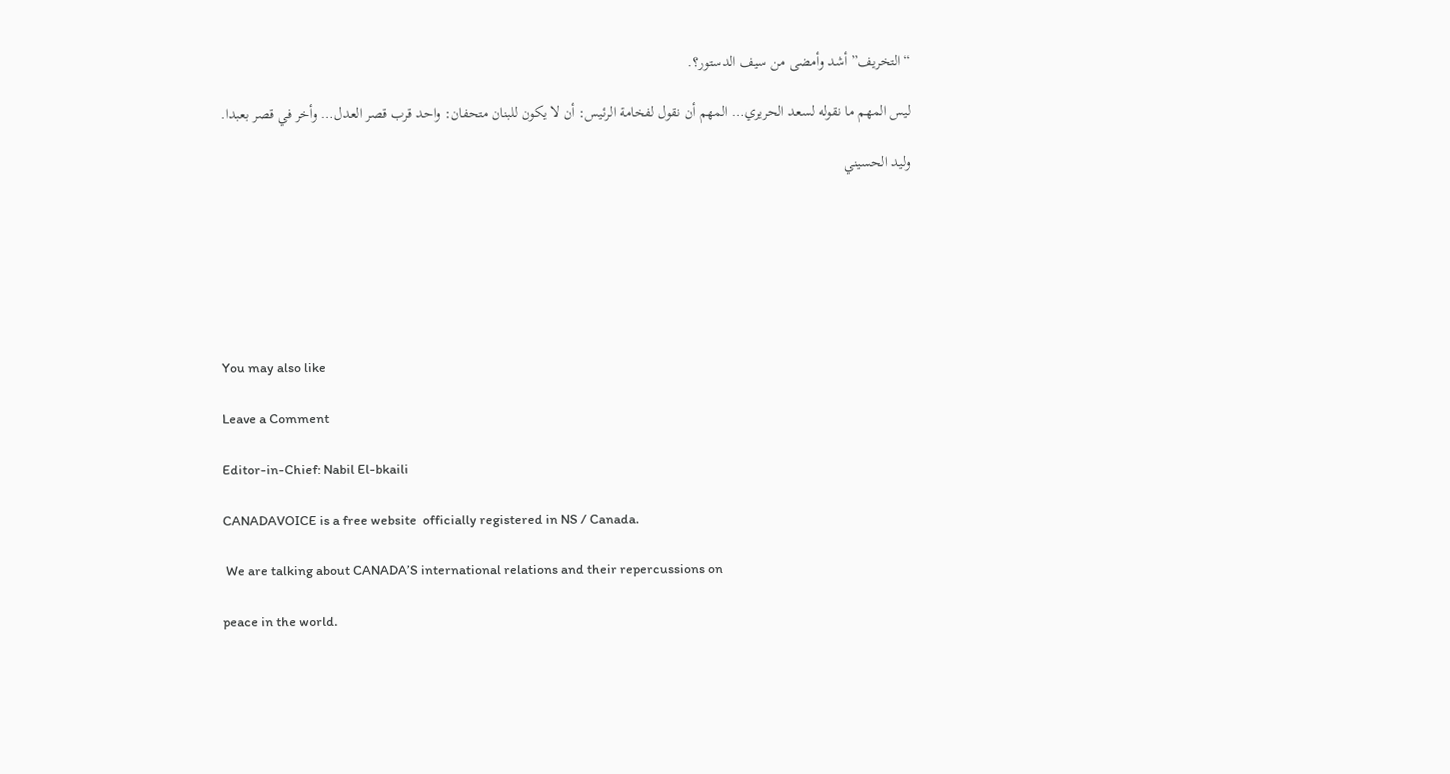“التخريف” أشد وأمضى من سيف الدستور؟.

ليس المهم ما نقوله لسعد الحريري… المهم أن نقول لفخامة الرئيس: أن لا يكون للبنان متحفان: واحد قرب قصر العدل… وأخر في قصر بعبدا.

وليد الحسيني







You may also like

Leave a Comment

Editor-in-Chief: Nabil El-bkaili

CANADAVOICE is a free website  officially registered in NS / Canada.

 We are talking about CANADA’S international relations and their repercussions on

peace in the world.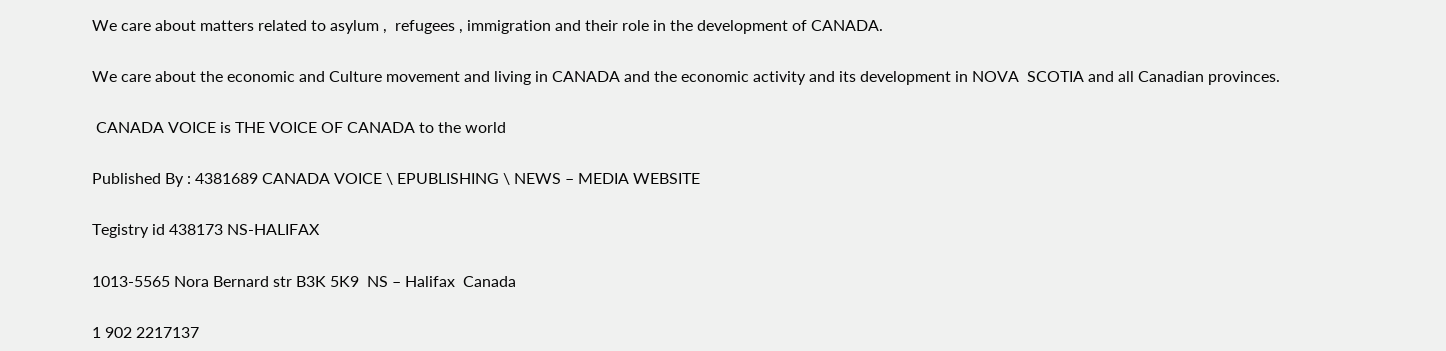We care about matters related to asylum ,  refugees , immigration and their role in the development of CANADA.

We care about the economic and Culture movement and living in CANADA and the economic activity and its development in NOVA  SCOTIA and all Canadian provinces.

 CANADA VOICE is THE VOICE OF CANADA to the world

Published By : 4381689 CANADA VOICE \ EPUBLISHING \ NEWS – MEDIA WEBSITE

Tegistry id 438173 NS-HALIFAX

1013-5565 Nora Bernard str B3K 5K9  NS – Halifax  Canada

1 902 2217137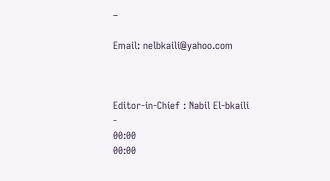–

Email: nelbkaili@yahoo.com



Editor-in-Chief : Nabil El-bkaili
-
00:00
00:00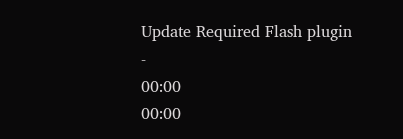Update Required Flash plugin
-
00:00
00:00